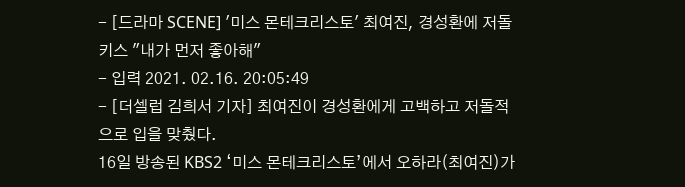- [드라마 SCENE] '미스 몬테크리스토' 최여진, 경성환에 저돌 키스 "내가 먼저 좋아해"
- 입력 2021. 02.16. 20:05:49
- [더셀럽 김희서 기자] 최여진이 경성환에게 고백하고 저돌적으로 입을 맞췄다.
16일 방송된 KBS2 ‘미스 몬테크리스토’에서 오하라(최여진)가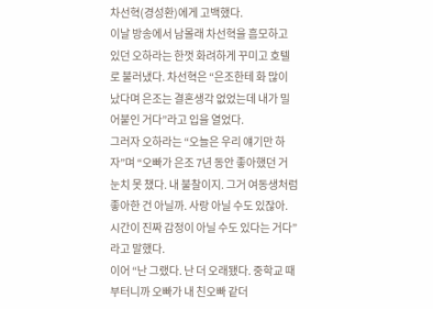차선혁(경성환)에게 고백했다.
이날 방송에서 남몰래 차선혁을 흠모하고 있던 오하라는 한껏 화려하게 꾸미고 호텔로 불러냈다. 차선혁은 “은조한테 화 많이 났다며 은조는 결혼생각 없었는데 내가 밀어붙인 거다”라고 입을 열었다.
그러자 오하라는 “오늘은 우리 얘기만 하자”며 “오빠가 은조 7년 동안 좋아했던 거 눈치 못 챘다. 내 불찰이지. 그거 여동생처럼 좋아한 건 아닐까. 사랑 아닐 수도 있잖아. 시간이 진짜 감정이 아닐 수도 있다는 거다”라고 말했다.
이어 “난 그랬다. 난 더 오래됐다. 중학교 때부터니까 오빠가 내 친오빠 같더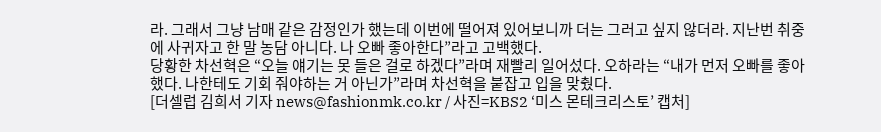라. 그래서 그냥 남매 같은 감정인가 했는데 이번에 떨어져 있어보니까 더는 그러고 싶지 않더라. 지난번 취중에 사귀자고 한 말 농담 아니다. 나 오빠 좋아한다”라고 고백했다.
당황한 차선혁은 “오늘 얘기는 못 들은 걸로 하겠다”라며 재빨리 일어섰다. 오하라는 “내가 먼저 오빠를 좋아했다. 나한테도 기회 줘야하는 거 아닌가”라며 차선혁을 붙잡고 입을 맞췄다.
[더셀럽 김희서 기자 news@fashionmk.co.kr / 사진=KBS2 ‘미스 몬테크리스토’ 캡처]